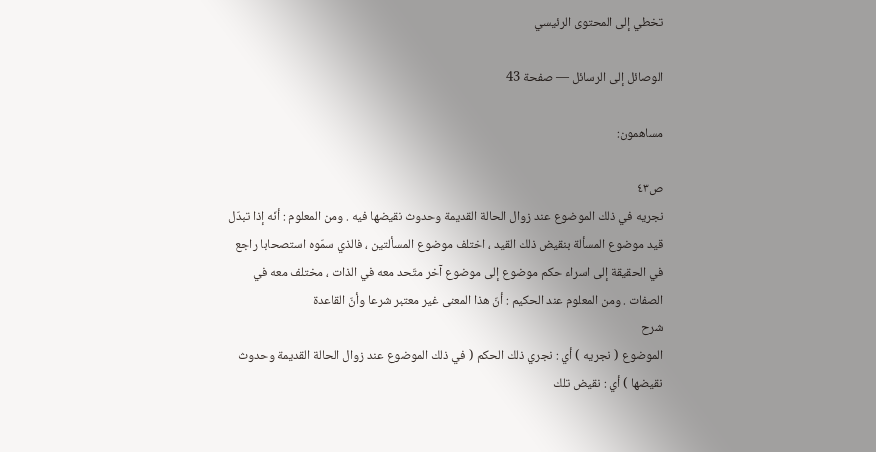تخطي إلى المحتوى الرئيسي

الوصائل إلى الرسائل — صفحة 43

مساهمون:

ص٤٣
نجريه في ذلك الموضوع عند زوال الحالة القديمة وحدوث نقيضها فيه . ومن المعلوم : أنّه إذا تبدّل قيد موضوع المسألة بنقيض ذلك القيد ، اختلف موضوع المسألتين ، فالذي سمّوه استصحابا راجع في الحقيقة إلى اسراء حكم موضوع إلى موضوع آخر متّحد معه في الذات ، مختلف معه في الصفات . ومن المعلوم عند الحكيم : أنّ هذا المعنى غير معتبر شرعا وأنّ القاعدة
شرح
الموضوع ( نجريه ) أي : نجري ذلك الحكم ( في ذلك الموضوع عند زوال الحالة القديمة وحدوث نقيضها ) أي : نقيض تلك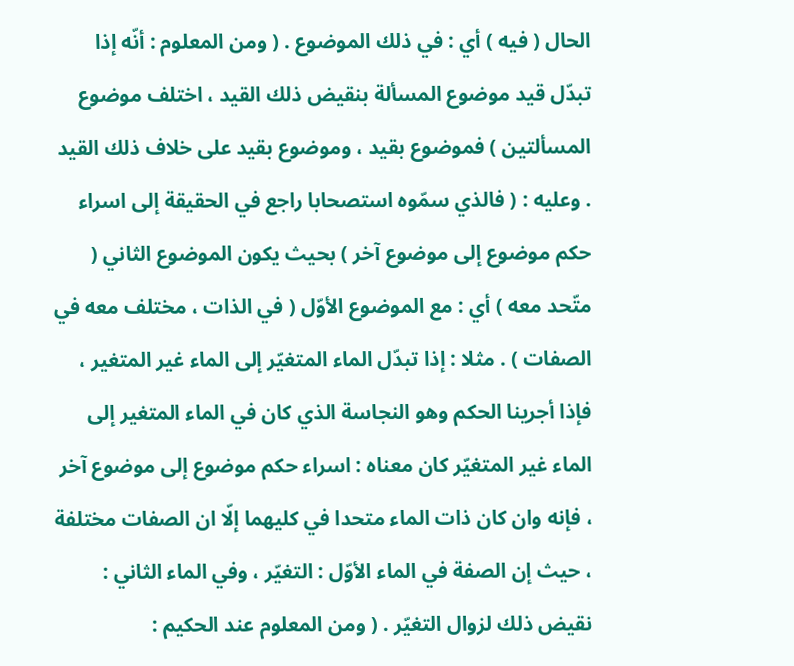الحال ( فيه ) أي : في ذلك الموضوع . ( ومن المعلوم : أنّه إذا تبدّل قيد موضوع المسألة بنقيض ذلك القيد ، اختلف موضوع المسألتين ) فموضوع بقيد ، وموضوع بقيد على خلاف ذلك القيد . وعليه : ( فالذي سمّوه استصحابا راجع في الحقيقة إلى اسراء حكم موضوع إلى موضوع آخر ) بحيث يكون الموضوع الثاني ( متّحد معه ) أي : مع الموضوع الأوّل ( في الذات ، مختلف معه في الصفات ) . مثلا : إذا تبدّل الماء المتغيّر إلى الماء غير المتغير ، فإذا أجرينا الحكم وهو النجاسة الذي كان في الماء المتغير إلى الماء غير المتغيّر كان معناه : اسراء حكم موضوع إلى موضوع آخر ، فإنه وان كان ذات الماء متحدا في كليهما إلّا ان الصفات مختلفة ، حيث إن الصفة في الماء الأوّل : التغيّر ، وفي الماء الثاني : نقيض ذلك لزوال التغيّر . ( ومن المعلوم عند الحكيم :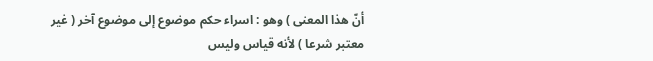أنّ هذا المعنى ) وهو : اسراء حكم موضوع إلى موضوع آخر ( غير معتبر شرعا ) لأنه قياس وليس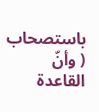باستصحاب ( وأنّ القاعدة